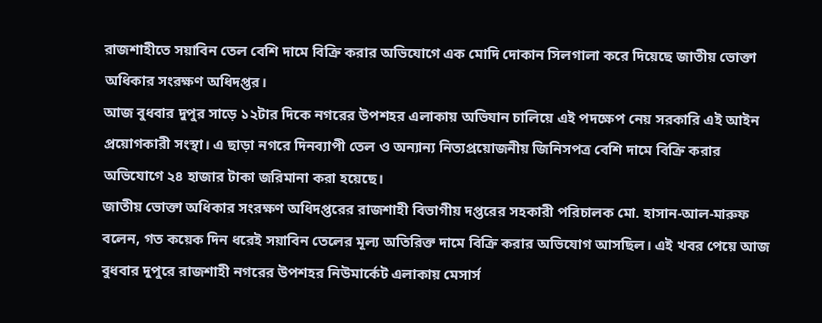রাজশাহীতে সয়াবিন তেল বেশি দামে বিক্রি করার অভিযোগে এক মোদি দোকান সিলগালা করে দিয়েছে জাতীয় ভোক্তা অধিকার সংরক্ষণ অধিদপ্তর।
আজ বুধবার দুপুর সাড়ে ১২টার দিকে নগরের উপশহর এলাকায় অভিযান চালিয়ে এই পদক্ষেপ নেয় সরকারি এই আইন প্রয়োগকারী সংস্থা। এ ছাড়া নগরে দিনব্যাপী তেল ও অন্যান্য নিত্যপ্রয়োজনীয় জিনিসপত্র বেশি দামে বিক্রি করার অভিযোগে ২৪ হাজার টাকা জরিমানা করা হয়েছে।
জাতীয় ভোক্তা অধিকার সংরক্ষণ অধিদপ্তরের রাজশাহী বিভাগীয় দপ্তরের সহকারী পরিচালক মো. হাসান-আল-মারুফ বলেন, গত কয়েক দিন ধরেই সয়াবিন তেলের মূল্য অতিরিক্ত দামে বিক্রি করার অভিযোগ আসছিল। এই খবর পেয়ে আজ বুধবার দুপুরে রাজশাহী নগরের উপশহর নিউমার্কেট এলাকায় মেসার্স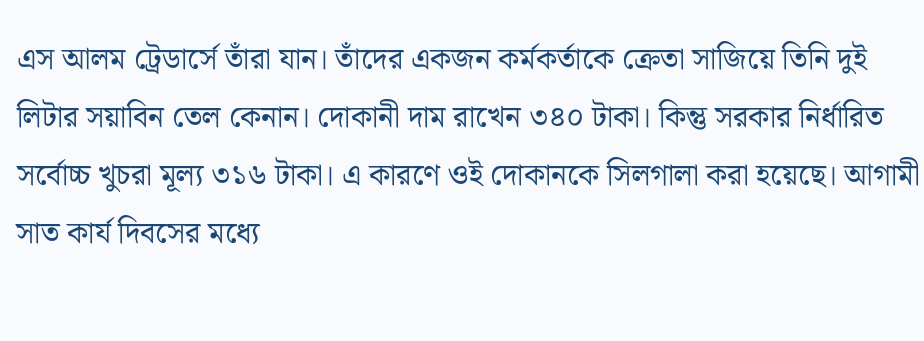এস আলম ট্রেডার্সে তাঁরা যান। তাঁদের একজন কর্মকর্তাকে ক্রেতা সাজিয়ে তিনি দুই লিটার সয়াবিন তেল কেনান। দোকানী দাম রাখেন ৩৪০ টাকা। কিন্তু সরকার নির্ধারিত সর্বোচ্চ খুচরা মূল্য ৩১৬ টাকা। এ কারণে ওই দোকানকে সিলগালা করা হয়েছে। আগামী সাত কার্য দিবসের মধ্যে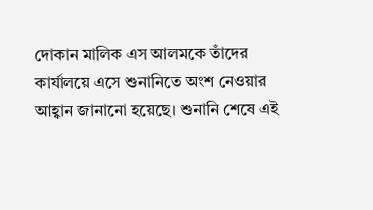দোকান মালিক এস আলমকে তাঁদের কার্যালয়ে এসে শুনানিতে অংশ নেওয়ার আহ্বান জানানো হয়েছে। শুনানি শেষে এই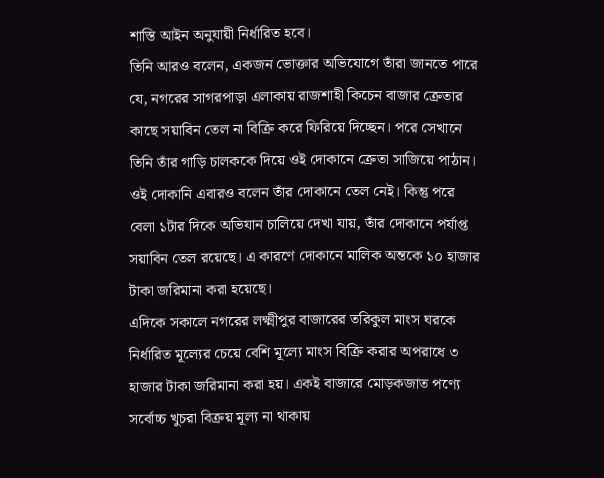শাস্তি আইন অনুযায়ী নির্ধারিত হবে।
তিনি আরও বলেন, একজন ভোক্তার অভিযোগে তাঁরা জানতে পারে যে, নগরের সাগরপাড়া এলাকায় রাজশাহী কিচেন বাজার ক্রেতার কাছে সয়াবিন তেল না বিক্রি করে ফিরিয়ে দিচ্ছেন। পরে সেখানে তিনি তাঁর গাড়ি চালককে দিয়ে ওই দোকানে ক্রেতা সাজিয়ে পাঠান। ওই দোকানি এবারও বলেন তাঁর দোকানে তেল নেই। কিন্তু পরে বেলা ১টার দিকে অভিযান চালিয়ে দেখা যায়, তাঁর দোকানে পর্যাপ্ত সয়াবিন তেল রয়েছে। এ কারণে দোকানে মালিক অন্তকে ১০ হাজার টাকা জরিমানা করা হয়েছে।
এদিকে সকালে নগরের লক্ষ্মীপুর বাজারের তরিকুল মাংস ঘরকে নির্ধারিত মূল্যের চেয়ে বেশি মূল্যে মাংস বিক্রি করার অপরাধে ৩ হাজার টাকা জরিমানা করা হয়। একই বাজারে মোড়কজাত পণ্যে সর্বোচ্চ খুচরা বিক্রয় মূল্য না থাকায়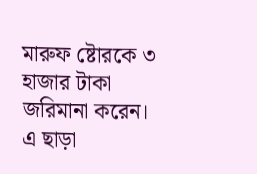মারুফ ষ্টোরকে ৩ হাজার টাকা জরিমানা করেন। এ ছাড়া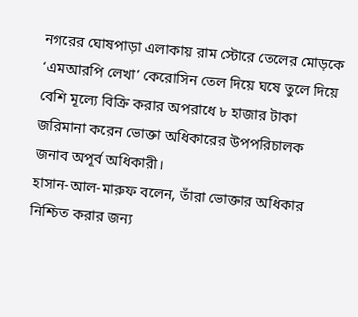নগরের ঘোষপাড়া এলাকায় রাম স্টোরে তেলের মোড়কে ‘এমআরপি লেখা’ কেরোসিন তেল দিয়ে ঘষে তুলে দিয়ে বেশি মূল্যে বিক্রি করার অপরাধে ৮ হাজার টাকা জরিমানা করেন ভোক্তা অধিকারের উপপরিচালক জনাব অপূর্ব অধিকারী।
হাসান-আল-মারুফ বলেন, তাঁরা ভোক্তার অধিকার নিশ্চিত করার জন্য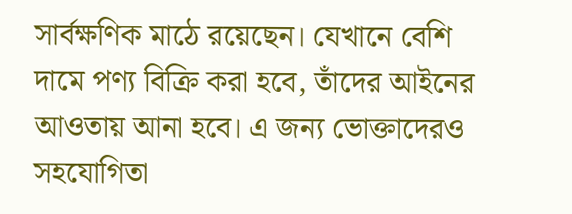সার্বক্ষণিক মাঠে রয়েছেন। যেখানে বেশি দামে পণ্য বিক্রি করা হবে, তাঁদের আইনের আওতায় আনা হবে। এ জন্য ভোক্তাদেরও সহযোগিতা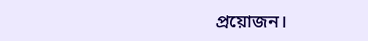প্রয়োজন।